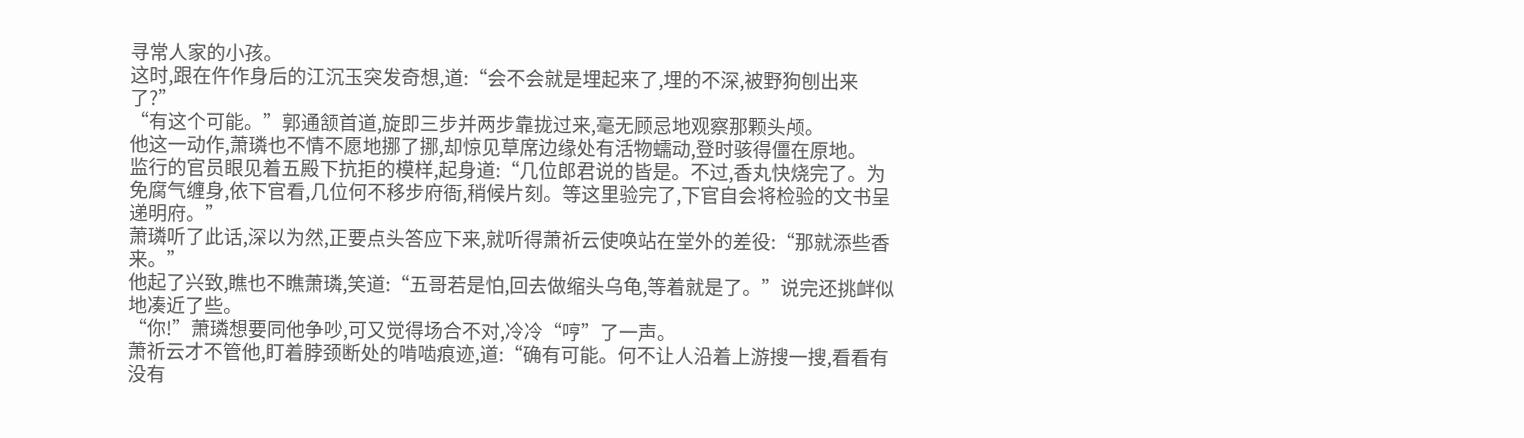寻常人家的小孩。
这时,跟在仵作身后的江沉玉突发奇想,道:“会不会就是埋起来了,埋的不深,被野狗刨出来了?”
“有这个可能。”郭通颔首道,旋即三步并两步靠拢过来,毫无顾忌地观察那颗头颅。
他这一动作,萧璘也不情不愿地挪了挪,却惊见草席边缘处有活物蠕动,登时骇得僵在原地。
监行的官员眼见着五殿下抗拒的模样,起身道:“几位郎君说的皆是。不过,香丸快烧完了。为免腐气缠身,依下官看,几位何不移步府衙,稍候片刻。等这里验完了,下官自会将检验的文书呈递明府。”
萧璘听了此话,深以为然,正要点头答应下来,就听得萧祈云使唤站在堂外的差役:“那就添些香来。”
他起了兴致,瞧也不瞧萧璘,笑道:“五哥若是怕,回去做缩头乌龟,等着就是了。”说完还挑衅似地凑近了些。
“你!”萧璘想要同他争吵,可又觉得场合不对,冷冷“哼”了一声。
萧祈云才不管他,盯着脖颈断处的啃啮痕迹,道:“确有可能。何不让人沿着上游搜一搜,看看有没有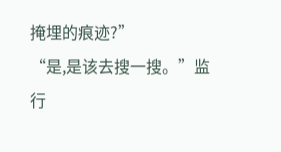掩埋的痕迹?”
“是,是该去搜一搜。”监行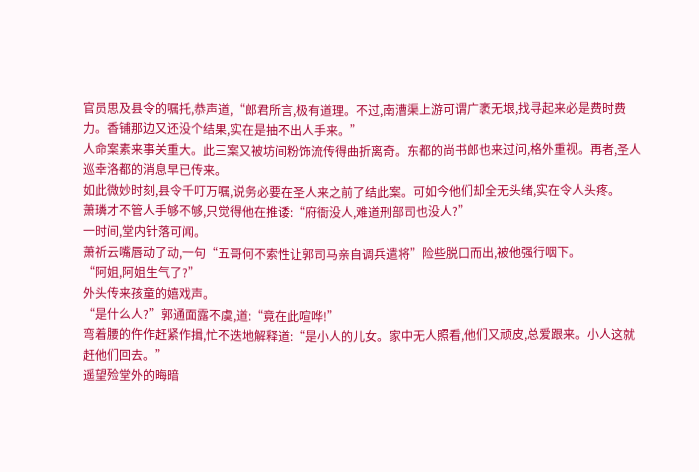官员思及县令的嘱托,恭声道,“郎君所言,极有道理。不过,南漕渠上游可谓广袤无垠,找寻起来必是费时费力。香铺那边又还没个结果,实在是抽不出人手来。”
人命案素来事关重大。此三案又被坊间粉饰流传得曲折离奇。东都的尚书郎也来过问,格外重视。再者,圣人巡幸洛都的消息早已传来。
如此微妙时刻,县令千叮万嘱,说务必要在圣人来之前了结此案。可如今他们却全无头绪,实在令人头疼。
萧璘才不管人手够不够,只觉得他在推诿:“府衙没人,难道刑部司也没人?”
一时间,堂内针落可闻。
萧祈云嘴唇动了动,一句“五哥何不索性让郭司马亲自调兵遣将”险些脱口而出,被他强行咽下。
“阿姐,阿姐生气了?”
外头传来孩童的嬉戏声。
“是什么人?”郭通面露不虞,道:“竟在此喧哗!”
弯着腰的仵作赶紧作揖,忙不迭地解释道:“是小人的儿女。家中无人照看,他们又顽皮,总爱跟来。小人这就赶他们回去。”
遥望殓堂外的晦暗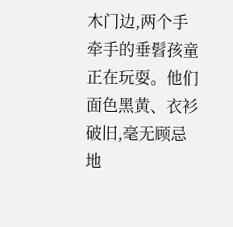木门边,两个手牵手的垂髫孩童正在玩耍。他们面色黑黄、衣衫破旧,毫无顾忌地